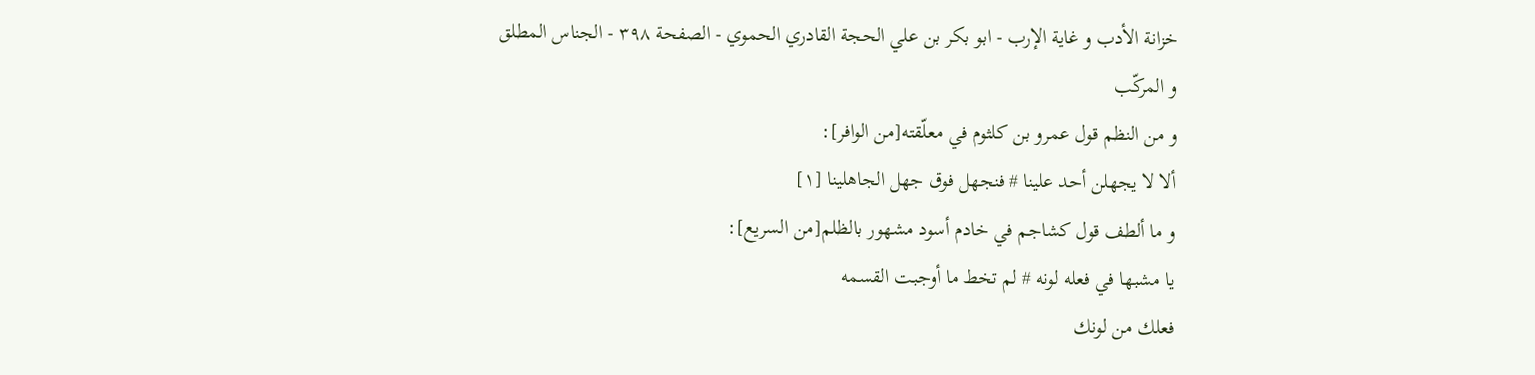خزانة الأدب و غاية الإرب - ابو بكر بن علي الحجة القادري الحموي - الصفحة ٣٩٨ - الجناس المطلق و المركّب
و من النظم قول عمرو بن كلثوم في معلّقته[من الوافر]:
ألا لا يجهلن أحد علينا # فنجهل فوق جهل الجاهلينا [١]
و ما ألطف قول كشاجم في خادم أسود مشهور بالظلم[من السريع]:
يا مشبها في فعله لونه # لم تخط ما أوجبت القسمه
فعلك من لونك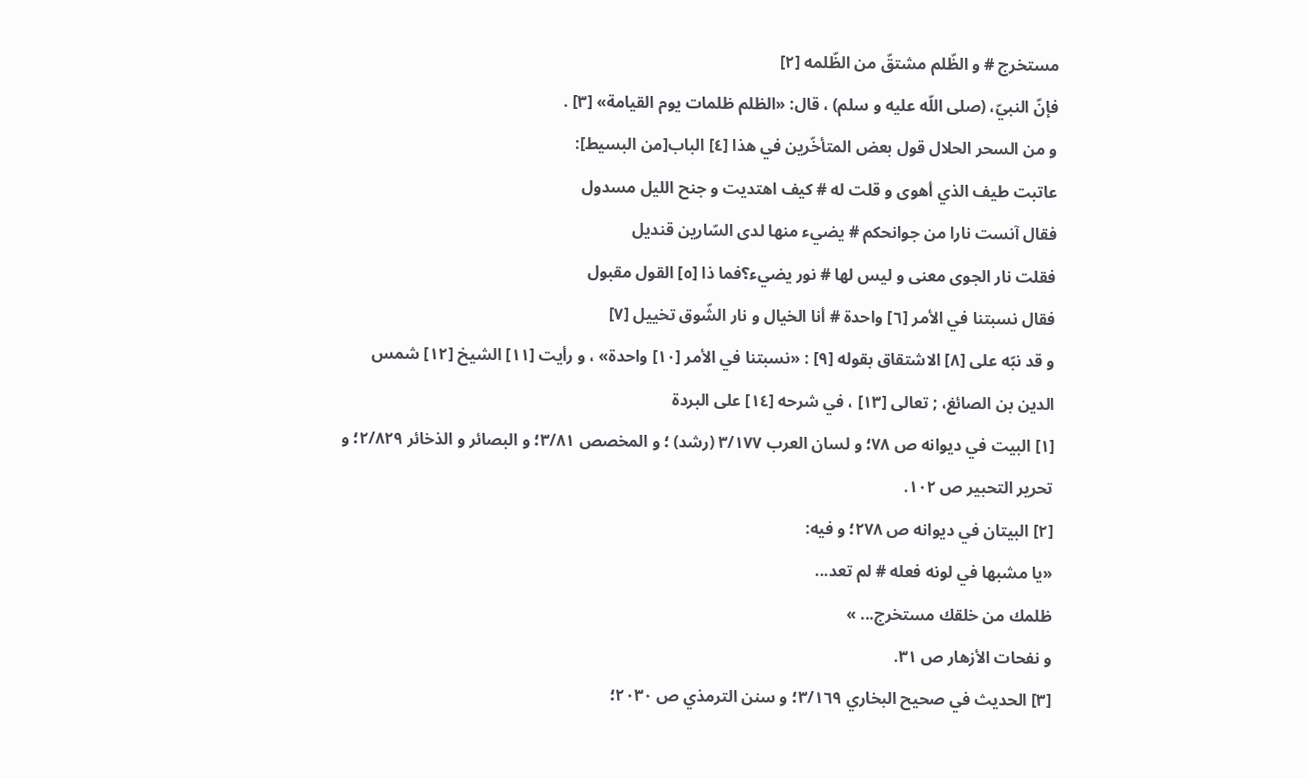مستخرج # و الظّلم مشتقّ من الظّلمه [٢]
فإنّ النبيّ، (صلى اللّه عليه و سلم) ، قال: «الظلم ظلمات يوم القيامة» [٣] .
و من السحر الحلال قول بعض المتأخّرين في هذا [٤] الباب[من البسيط]:
عاتبت طيف الذي أهوى و قلت له # كيف اهتديت و جنح الليل مسدول
فقال آنست نارا من جوانحكم # يضيء منها لدى السّارين قنديل
فقلت نار الجوى معنى و ليس لها # نور يضيء؟فما ذا [٥] القول مقبول
فقال نسبتنا في الأمر [٦] واحدة # أنا الخيال و نار الشّوق تخييل [٧]
و قد نبّه على [٨] الاشتقاق بقوله [٩] : «نسبتنا في الأمر [١٠] واحدة» ، و رأيت [١١] الشيخ [١٢] شمس الدين بن الصائغ، ; تعالى [١٣] ، في شرحه [١٤] على البردة
[١] البيت في ديوانه ص ٧٨؛ و لسان العرب ٣/١٧٧ (رشد) ؛ و المخصص ٣/٨١؛ و البصائر و الذخائر ٢/٨٢٩؛ و تحرير التحبير ص ١٠٢.
[٢] البيتان في ديوانه ص ٢٧٨؛ و فيه:
«يا مشبها في لونه فعله # لم تعد...
ظلمك من خلقك مستخرج... »
و نفحات الأزهار ص ٣١.
[٣] الحديث في صحيح البخاري ٣/١٦٩؛ و سنن الترمذي ص ٢٠٣٠؛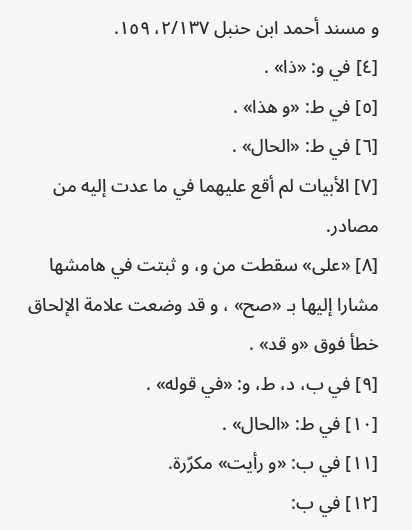و مسند أحمد ابن حنبل ٢/١٣٧، ١٥٩.
[٤] في و: «ذا» .
[٥] في ط: «و هذا» .
[٦] في ط: «الحال» .
[٧] الأبيات لم أقع عليهما في ما عدت إليه من مصادر.
[٨] «على» سقطت من و، و ثبتت في هامشها مشارا إليها بـ «صح» ، و قد وضعت علامة الإلحاق خطأ فوق «و قد» .
[٩] في ب، د، ط، و: «في قوله» .
[١٠] في ط: «الحال» .
[١١] في ب: «و رأيت» مكرّرة.
[١٢] في ب: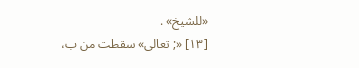«للشيخ» .
[١٣] «; تعالى» سقطت من ب،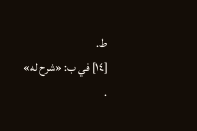ط.
[١٤] في ب: «شرح له» .